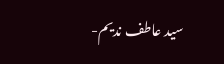سید عاطف ندیم-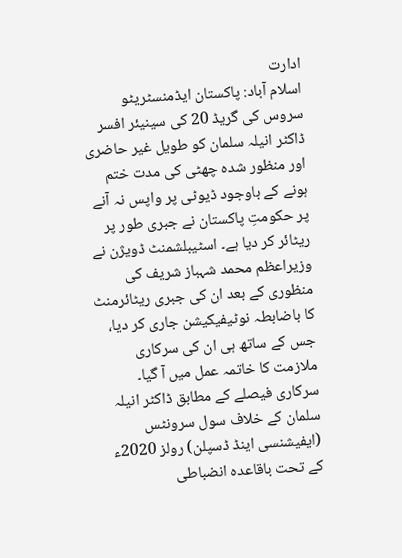ادارت
اسلام آباد: پاکستان ایڈمنسٹریٹو سروس کی گریڈ 20 کی سینیئر افسر ڈاکٹر انیلہ سلمان کو طویل غیر حاضری اور منظور شدہ چھٹی کی مدت ختم ہونے کے باوجود ڈیوٹی پر واپس نہ آنے پر حکومتِ پاکستان نے جبری طور پر ریٹائر کر دیا ہے۔ اسٹیبلشمنٹ ڈویژن نے وزیراعظم محمد شہباز شریف کی منظوری کے بعد ان کی جبری ریٹائرمنٹ کا باضابطہ نوٹیفیکیشن جاری کر دیا، جس کے ساتھ ہی ان کی سرکاری ملازمت کا خاتمہ عمل میں آ گیا۔
سرکاری فیصلے کے مطابق ڈاکٹر انیلہ سلمان کے خلاف سول سرونٹس (ایفیشنسی اینڈ ڈسپلن) رولز 2020ء کے تحت باقاعدہ انضباطی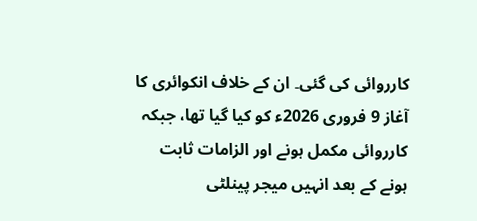کارروائی کی گئی۔ ان کے خلاف انکوائری کا آغاز 9 فروری 2026ء کو کیا گیا تھا، جبکہ کارروائی مکمل ہونے اور الزامات ثابت ہونے کے بعد انہیں میجر پینلٹی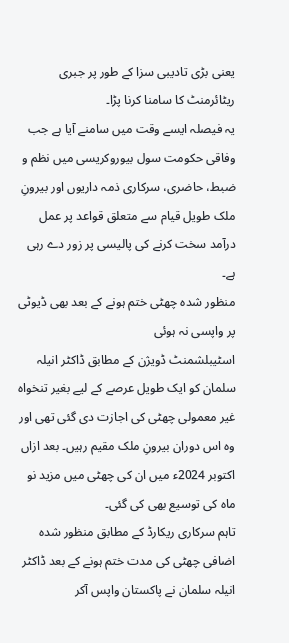یعنی بڑی تادیبی سزا کے طور پر جبری ریٹائرمنٹ کا سامنا کرنا پڑا۔
یہ فیصلہ ایسے وقت میں سامنے آیا ہے جب وفاقی حکومت سول بیوروکریسی میں نظم و ضبط، حاضری، سرکاری ذمہ داریوں اور بیرونِ ملک طویل قیام سے متعلق قواعد پر عمل درآمد سخت کرنے کی پالیسی پر زور دے رہی ہے۔
منظور شدہ چھٹی ختم ہونے کے بعد بھی ڈیوٹی پر واپسی نہ ہوئی
اسٹیبلشمنٹ ڈویژن کے مطابق ڈاکٹر انیلہ سلمان کو ایک طویل عرصے کے لیے بغیر تنخواہ غیر معمولی چھٹی کی اجازت دی گئی تھی اور وہ اس دوران بیرونِ ملک مقیم رہیں۔ بعد ازاں اکتوبر 2024ء میں ان کی چھٹی میں مزید نو ماہ کی توسیع بھی کی گئی۔
تاہم سرکاری ریکارڈ کے مطابق منظور شدہ اضافی چھٹی کی مدت ختم ہونے کے بعد ڈاکٹر انیلہ سلمان نے پاکستان واپس آکر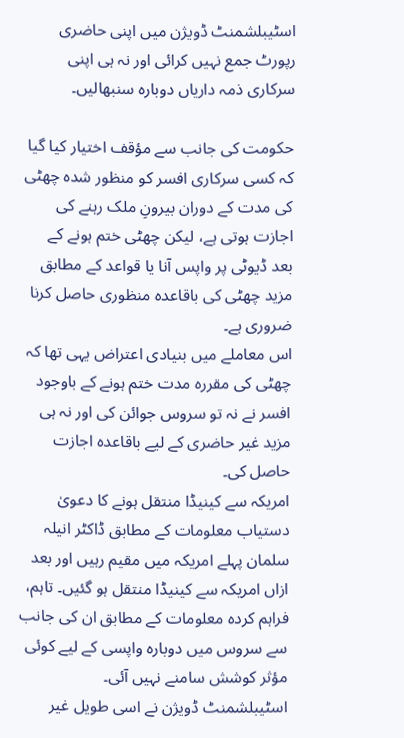اسٹیبلشمنٹ ڈویژن میں اپنی حاضری رپورٹ جمع نہیں کرائی اور نہ ہی اپنی سرکاری ذمہ داریاں دوبارہ سنبھالیں۔

حکومت کی جانب سے مؤقف اختیار کیا گیا کہ کسی سرکاری افسر کو منظور شدہ چھٹی کی مدت کے دوران بیرونِ ملک رہنے کی اجازت ہوتی ہے، لیکن چھٹی ختم ہونے کے بعد ڈیوٹی پر واپس آنا یا قواعد کے مطابق مزید چھٹی کی باقاعدہ منظوری حاصل کرنا ضروری ہے۔
اس معاملے میں بنیادی اعتراض یہی تھا کہ چھٹی کی مقررہ مدت ختم ہونے کے باوجود افسر نے نہ تو سروس جوائن کی اور نہ ہی مزید غیر حاضری کے لیے باقاعدہ اجازت حاصل کی۔
امریکہ سے کینیڈا منتقل ہونے کا دعویٰ
دستیاب معلومات کے مطابق ڈاکٹر انیلہ سلمان پہلے امریکہ میں مقیم رہیں اور بعد ازاں امریکہ سے کینیڈا منتقل ہو گئیں۔ تاہم، فراہم کردہ معلومات کے مطابق ان کی جانب سے سروس میں دوبارہ واپسی کے لیے کوئی مؤثر کوشش سامنے نہیں آئی۔
اسٹیبلشمنٹ ڈویژن نے اسی طویل غیر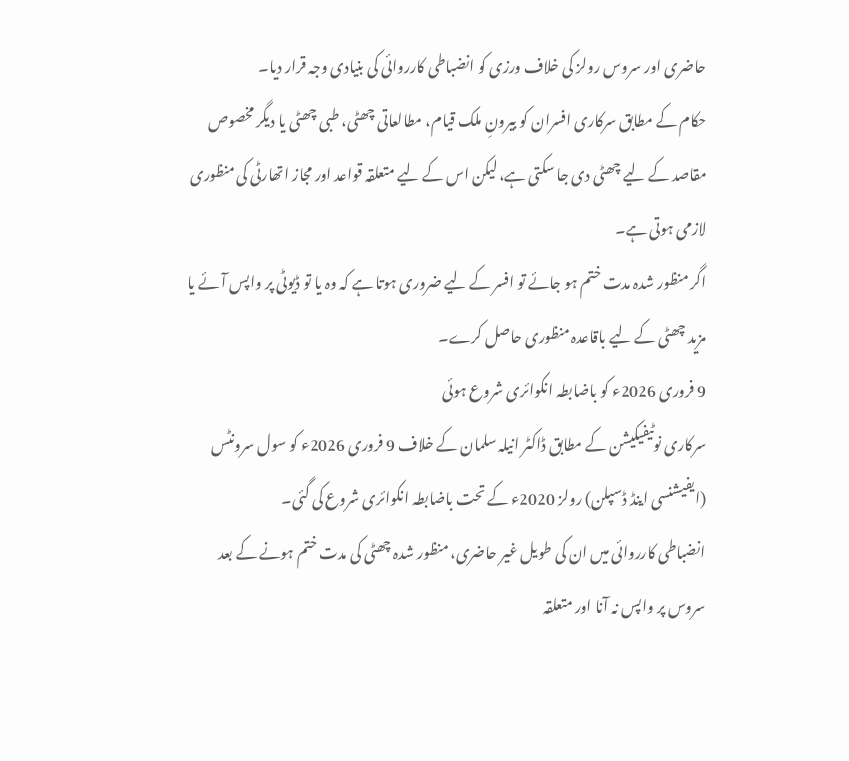حاضری اور سروس رولز کی خلاف ورزی کو انضباطی کارروائی کی بنیادی وجہ قرار دیا۔
حکام کے مطابق سرکاری افسران کو بیرونِ ملک قیام، مطالعاتی چھٹی، طبی چھٹی یا دیگر مخصوص مقاصد کے لیے چھٹی دی جا سکتی ہے، لیکن اس کے لیے متعلقہ قواعد اور مجاز اتھارٹی کی منظوری لازمی ہوتی ہے۔
اگر منظور شدہ مدت ختم ہو جائے تو افسر کے لیے ضروری ہوتا ہے کہ وہ یا تو ڈیوٹی پر واپس آئے یا مزید چھٹی کے لیے باقاعدہ منظوری حاصل کرے۔
9 فروری 2026ء کو باضابطہ انکوائری شروع ہوئی
سرکاری نوٹیفیکیشن کے مطابق ڈاکٹر انیلہ سلمان کے خلاف 9 فروری 2026ء کو سول سرونٹس (ایفیشنسی اینڈ ڈسپلن) رولز 2020ء کے تحت باضابطہ انکوائری شروع کی گئی۔
انضباطی کارروائی میں ان کی طویل غیر حاضری، منظور شدہ چھٹی کی مدت ختم ہونے کے بعد سروس پر واپس نہ آنا اور متعلقہ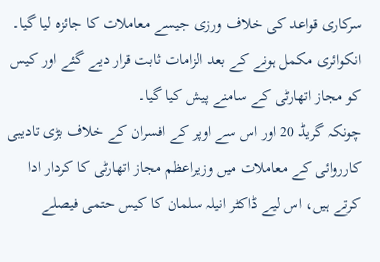سرکاری قواعد کی خلاف ورزی جیسے معاملات کا جائزہ لیا گیا۔
انکوائری مکمل ہونے کے بعد الزامات ثابت قرار دیے گئے اور کیس کو مجاز اتھارٹی کے سامنے پیش کیا گیا۔
چونکہ گریڈ 20 اور اس سے اوپر کے افسران کے خلاف بڑی تادیبی کارروائی کے معاملات میں وزیراعظم مجاز اتھارٹی کا کردار ادا کرتے ہیں، اس لیے ڈاکٹر انیلہ سلمان کا کیس حتمی فیصلے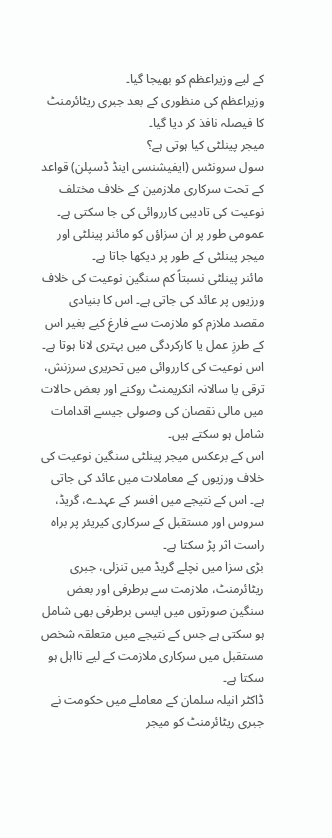کے لیے وزیراعظم کو بھیجا گیا۔
وزیراعظم کی منظوری کے بعد جبری ریٹائرمنٹ کا فیصلہ نافذ کر دیا گیا۔
میجر پینلٹی کیا ہوتی ہے؟
سول سرونٹس (ایفیشنسی اینڈ ڈسپلن) قواعد کے تحت سرکاری ملازمین کے خلاف مختلف نوعیت کی تادیبی کارروائی کی جا سکتی ہے۔ عمومی طور پر ان سزاؤں کو مائنر پینلٹی اور میجر پینلٹی کے طور پر دیکھا جاتا ہے۔
مائنر پینلٹی نسبتاً کم سنگین نوعیت کی خلاف ورزیوں پر عائد کی جاتی ہے۔ اس کا بنیادی مقصد ملازم کو ملازمت سے فارغ کیے بغیر اس کے طرزِ عمل یا کارکردگی میں بہتری لانا ہوتا ہے۔
اس نوعیت کی کارروائی میں تحریری سرزنش، ترقی یا سالانہ انکریمنٹ روکنے اور بعض حالات میں مالی نقصان کی وصولی جیسے اقدامات شامل ہو سکتے ہیں۔
اس کے برعکس میجر پینلٹی سنگین نوعیت کی خلاف ورزیوں کے معاملات میں عائد کی جاتی ہے۔ اس کے نتیجے میں افسر کے عہدے، گریڈ، سروس اور مستقبل کے سرکاری کیریئر پر براہ راست اثر پڑ سکتا ہے۔
بڑی سزا میں نچلے گریڈ میں تنزلی، جبری ریٹائرمنٹ، ملازمت سے برطرفی اور بعض سنگین صورتوں میں ایسی برطرفی بھی شامل ہو سکتی ہے جس کے نتیجے میں متعلقہ شخص مستقبل میں سرکاری ملازمت کے لیے نااہل ہو سکتا ہے۔
ڈاکٹر انیلہ سلمان کے معاملے میں حکومت نے جبری ریٹائرمنٹ کو میجر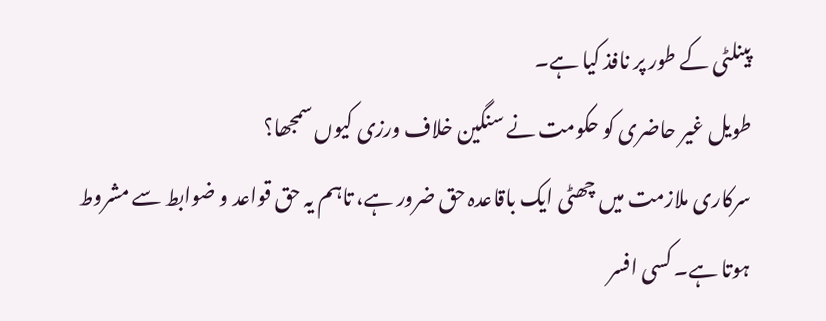پینلٹی کے طور پر نافذ کیا ہے۔
طویل غیر حاضری کو حکومت نے سنگین خلاف ورزی کیوں سمجھا؟
سرکاری ملازمت میں چھٹی ایک باقاعدہ حق ضرور ہے، تاہم یہ حق قواعد و ضوابط سے مشروط ہوتا ہے۔ کسی افسر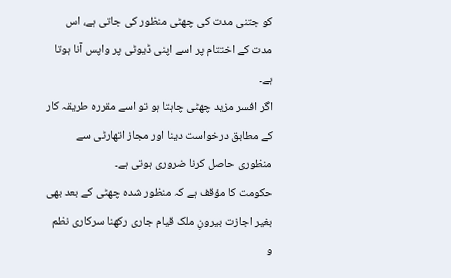کو جتنی مدت کی چھٹی منظور کی جاتی ہے، اس مدت کے اختتام پر اسے اپنی ڈیوٹی پر واپس آنا ہوتا ہے۔
اگر افسر مزید چھٹی چاہتا ہو تو اسے مقررہ طریقہ کار کے مطابق درخواست دینا اور مجاز اتھارٹی سے منظوری حاصل کرنا ضروری ہوتی ہے۔
حکومت کا مؤقف ہے کہ منظور شدہ چھٹی کے بعد بھی بغیر اجازت بیرونِ ملک قیام جاری رکھنا سرکاری نظم و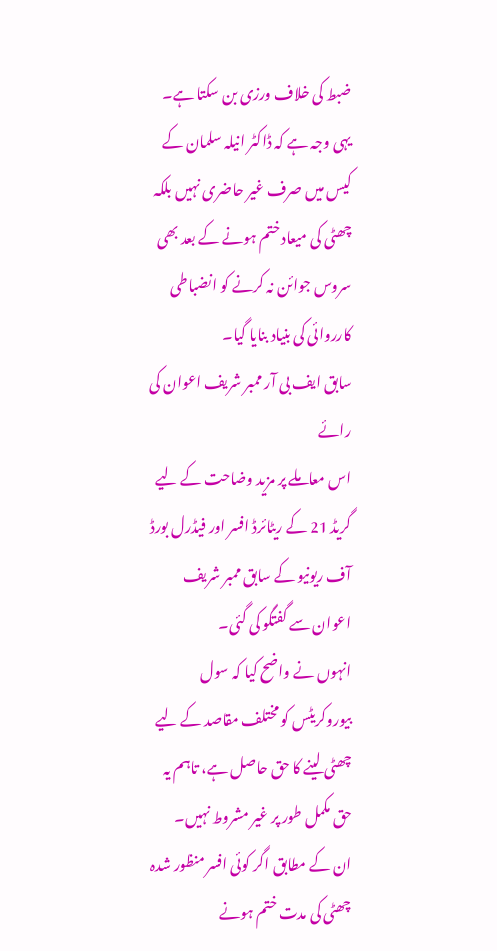ضبط کی خلاف ورزی بن سکتا ہے۔
یہی وجہ ہے کہ ڈاکٹر انیلہ سلمان کے کیس میں صرف غیر حاضری نہیں بلکہ چھٹی کی میعاد ختم ہونے کے بعد بھی سروس جوائن نہ کرنے کو انضباطی کارروائی کی بنیاد بنایا گیا۔
سابق ایف بی آر ممبر شریف اعوان کی رائے
اس معاملے پر مزید وضاحت کے لیے گریڈ 21 کے ریٹائرڈ افسر اور فیڈرل بورڈ آف ریونیو کے سابق ممبر شریف اعوان سے گفتگو کی گئی۔
انہوں نے واضح کیا کہ سول بیوروکریٹس کو مختلف مقاصد کے لیے چھٹی لینے کا حق حاصل ہے، تاہم یہ حق مکمل طور پر غیر مشروط نہیں۔
ان کے مطابق اگر کوئی افسر منظور شدہ چھٹی کی مدت ختم ہونے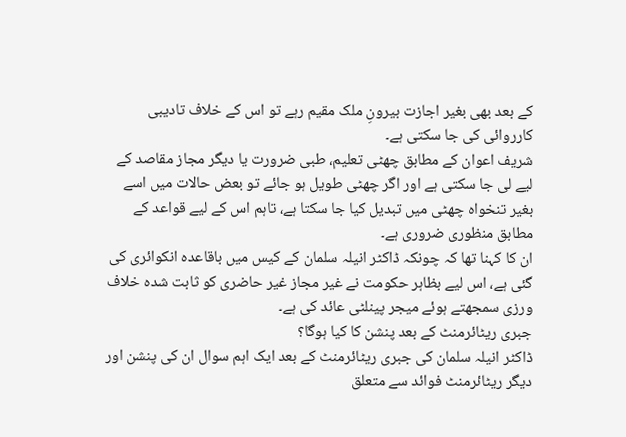کے بعد بھی بغیر اجازت بیرونِ ملک مقیم رہے تو اس کے خلاف تادیبی کارروائی کی جا سکتی ہے۔
شریف اعوان کے مطابق چھٹی تعلیم، طبی ضرورت یا دیگر مجاز مقاصد کے لیے لی جا سکتی ہے اور اگر چھٹی طویل ہو جائے تو بعض حالات میں اسے بغیر تنخواہ چھٹی میں تبدیل کیا جا سکتا ہے، تاہم اس کے لیے قواعد کے مطابق منظوری ضروری ہے۔
ان کا کہنا تھا کہ چونکہ ڈاکٹر انیلہ سلمان کے کیس میں باقاعدہ انکوائری کی گئی ہے، اس لیے بظاہر حکومت نے غیر مجاز غیر حاضری کو ثابت شدہ خلاف ورزی سمجھتے ہوئے میجر پینلٹی عائد کی ہے۔
جبری ریٹائرمنٹ کے بعد پنشن کا کیا ہوگا؟
ڈاکٹر انیلہ سلمان کی جبری ریٹائرمنٹ کے بعد ایک اہم سوال ان کی پنشن اور دیگر ریٹائرمنٹ فوائد سے متعلق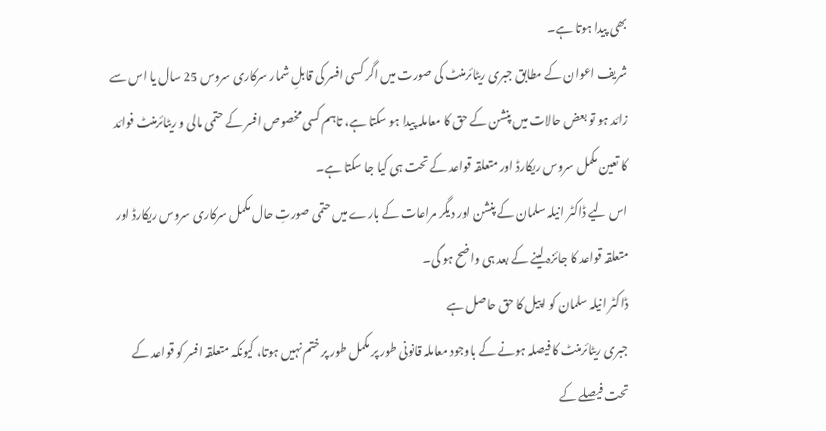بھی پیدا ہوتا ہے۔
شریف اعوان کے مطابق جبری ریٹائرمنٹ کی صورت میں اگر کسی افسر کی قابلِ شمار سرکاری سروس 25 سال یا اس سے زائد ہو تو بعض حالات میں پنشن کے حق کا معاملہ پیدا ہو سکتا ہے، تاہم کسی مخصوص افسر کے حتمی مالی و ریٹائرمنٹ فوائد کا تعین مکمل سروس ریکارڈ اور متعلقہ قواعد کے تحت ہی کیا جا سکتا ہے۔
اس لیے ڈاکٹر انیلہ سلمان کے پنشن اور دیگر مراعات کے بارے میں حتمی صورتِ حال مکمل سرکاری سروس ریکارڈ اور متعلقہ قواعد کا جائزہ لینے کے بعد ہی واضح ہو گی۔
ڈاکٹر انیلہ سلمان کو اپیل کا حق حاصل ہے
جبری ریٹائرمنٹ کا فیصلہ ہونے کے باوجود معاملہ قانونی طور پر مکمل طور پر ختم نہیں ہوتا، کیونکہ متعلقہ افسر کو قواعد کے تحت فیصلے کے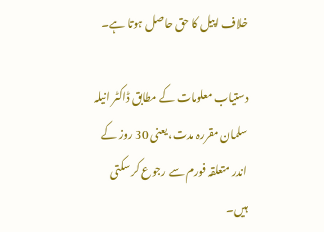خلاف اپیل کا حق حاصل ہوتا ہے۔

دستیاب معلومات کے مطابق ڈاکٹر انیلہ سلمان مقررہ مدت، یعنی 30 روز کے اندر متعلقہ فورم سے رجوع کر سکتی ہیں۔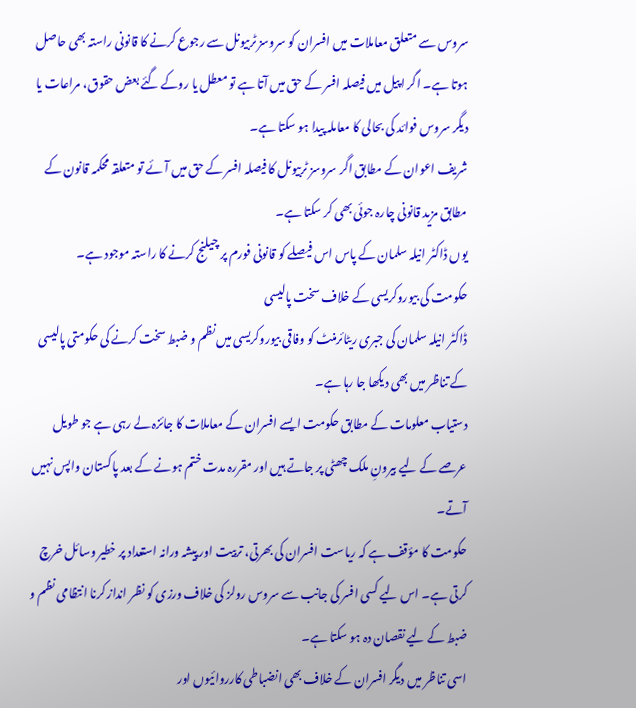سروس سے متعلق معاملات میں افسران کو سروسز ٹربیونل سے رجوع کرنے کا قانونی راستہ بھی حاصل ہوتا ہے۔ اگر اپیل میں فیصلہ افسر کے حق میں آتا ہے تو معطل یا روکے گئے بعض حقوق، مراعات یا دیگر سروس فوائد کی بحالی کا معاملہ پیدا ہو سکتا ہے۔
شریف اعوان کے مطابق اگر سروسز ٹربیونل کا فیصلہ افسر کے حق میں آئے تو متعلقہ محکمہ قانون کے مطابق مزید قانونی چارہ جوئی بھی کر سکتا ہے۔
یوں ڈاکٹر انیلہ سلمان کے پاس اس فیصلے کو قانونی فورم پر چیلنج کرنے کا راستہ موجود ہے۔
حکومت کی بیوروکریسی کے خلاف سخت پالیسی
ڈاکٹر انیلہ سلمان کی جبری ریٹائرمنٹ کو وفاقی بیوروکریسی میں نظم و ضبط سخت کرنے کی حکومتی پالیسی کے تناظر میں بھی دیکھا جا رہا ہے۔
دستیاب معلومات کے مطابق حکومت ایسے افسران کے معاملات کا جائزہ لے رہی ہے جو طویل عرصے کے لیے بیرونِ ملک چھٹی پر جاتے ہیں اور مقررہ مدت ختم ہونے کے بعد پاکستان واپس نہیں آتے۔
حکومت کا مؤقف ہے کہ ریاست افسران کی بھرتی، تربیت اور پیشہ ورانہ استعداد پر خطیر وسائل خرچ کرتی ہے۔ اس لیے کسی افسر کی جانب سے سروس رولز کی خلاف ورزی کو نظر انداز کرنا انتظامی نظم و ضبط کے لیے نقصان دہ ہو سکتا ہے۔
اسی تناظر میں دیگر افسران کے خلاف بھی انضباطی کارروائیوں اور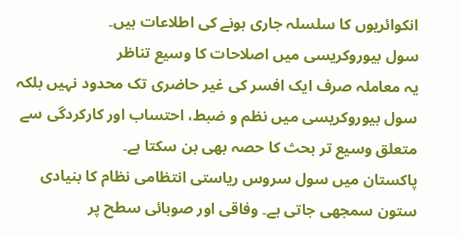انکوائریوں کا سلسلہ جاری ہونے کی اطلاعات ہیں۔
سول بیوروکریسی میں اصلاحات کا وسیع تناظر
یہ معاملہ صرف ایک افسر کی غیر حاضری تک محدود نہیں بلکہ سول بیوروکریسی میں نظم و ضبط، احتساب اور کارکردگی سے متعلق وسیع تر بحث کا حصہ بھی بن سکتا ہے۔
پاکستان میں سول سروس ریاستی انتظامی نظام کا بنیادی ستون سمجھی جاتی ہے۔ وفاقی اور صوبائی سطح پر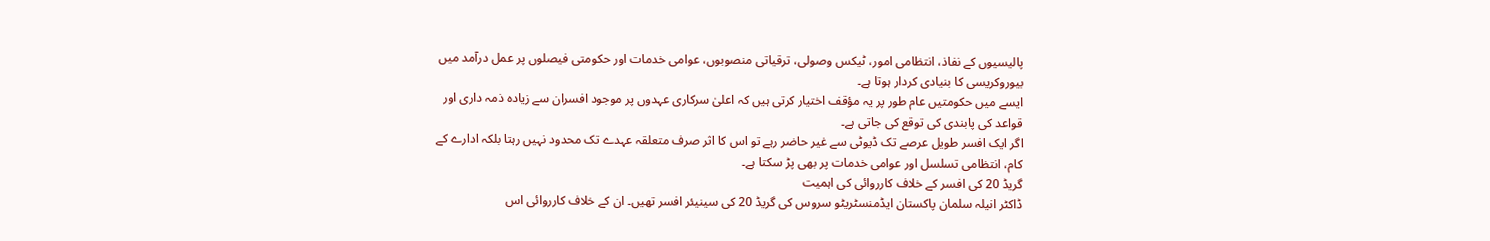پالیسیوں کے نفاذ، انتظامی امور، ٹیکس وصولی، ترقیاتی منصوبوں، عوامی خدمات اور حکومتی فیصلوں پر عمل درآمد میں بیوروکریسی کا بنیادی کردار ہوتا ہے۔
ایسے میں حکومتیں عام طور پر یہ مؤقف اختیار کرتی ہیں کہ اعلیٰ سرکاری عہدوں پر موجود افسران سے زیادہ ذمہ داری اور قواعد کی پابندی کی توقع کی جاتی ہے۔
اگر ایک افسر طویل عرصے تک ڈیوٹی سے غیر حاضر رہے تو اس کا اثر صرف متعلقہ عہدے تک محدود نہیں رہتا بلکہ ادارے کے کام، انتظامی تسلسل اور عوامی خدمات پر بھی پڑ سکتا ہے۔
گریڈ 20 کی افسر کے خلاف کارروائی کی اہمیت
ڈاکٹر انیلہ سلمان پاکستان ایڈمنسٹریٹو سروس کی گریڈ 20 کی سینیئر افسر تھیں۔ ان کے خلاف کارروائی اس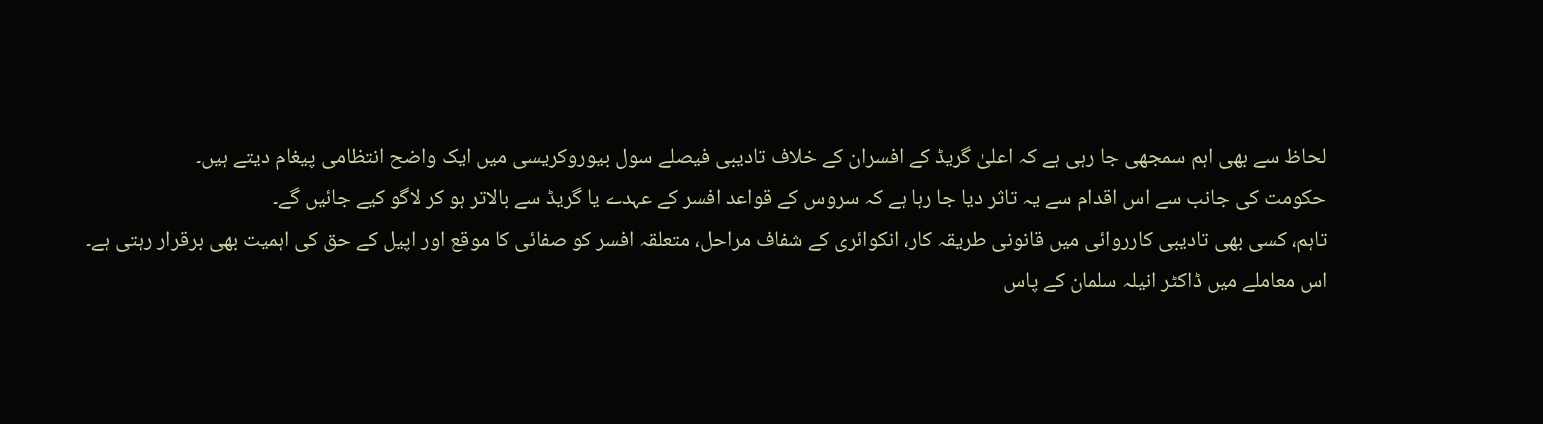لحاظ سے بھی اہم سمجھی جا رہی ہے کہ اعلیٰ گریڈ کے افسران کے خلاف تادیبی فیصلے سول بیوروکریسی میں ایک واضح انتظامی پیغام دیتے ہیں۔
حکومت کی جانب سے اس اقدام سے یہ تاثر دیا جا رہا ہے کہ سروس کے قواعد افسر کے عہدے یا گریڈ سے بالاتر ہو کر لاگو کیے جائیں گے۔
تاہم، کسی بھی تادیبی کارروائی میں قانونی طریقہ کار، انکوائری کے شفاف مراحل، متعلقہ افسر کو صفائی کا موقع اور اپیل کے حق کی اہمیت بھی برقرار رہتی ہے۔
اس معاملے میں ڈاکٹر انیلہ سلمان کے پاس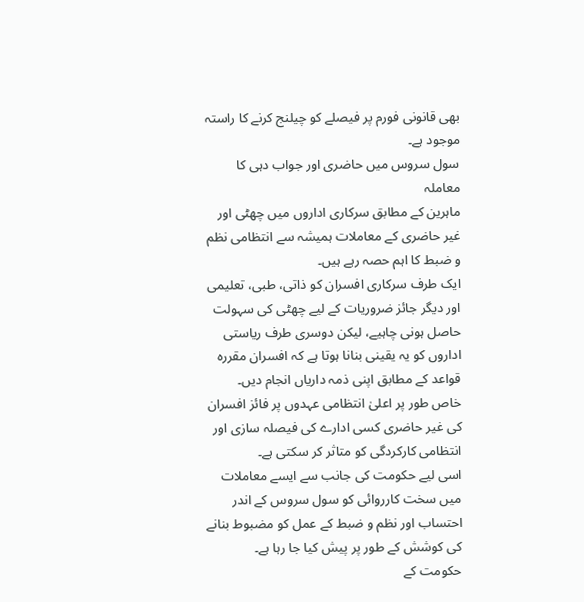بھی قانونی فورم پر فیصلے کو چیلنج کرنے کا راستہ موجود ہے۔
سول سروس میں حاضری اور جواب دہی کا معاملہ
ماہرین کے مطابق سرکاری اداروں میں چھٹی اور غیر حاضری کے معاملات ہمیشہ سے انتظامی نظم و ضبط کا اہم حصہ رہے ہیں۔
ایک طرف سرکاری افسران کو ذاتی، طبی، تعلیمی اور دیگر جائز ضروریات کے لیے چھٹی کی سہولت حاصل ہونی چاہیے، لیکن دوسری طرف ریاستی اداروں کو یہ یقینی بنانا ہوتا ہے کہ افسران مقررہ قواعد کے مطابق اپنی ذمہ داریاں انجام دیں۔
خاص طور پر اعلیٰ انتظامی عہدوں پر فائز افسران کی غیر حاضری کسی ادارے کی فیصلہ سازی اور انتظامی کارکردگی کو متاثر کر سکتی ہے۔
اسی لیے حکومت کی جانب سے ایسے معاملات میں سخت کارروائی کو سول سروس کے اندر احتساب اور نظم و ضبط کے عمل کو مضبوط بنانے کی کوشش کے طور پر پیش کیا جا رہا ہے۔
حکومت کے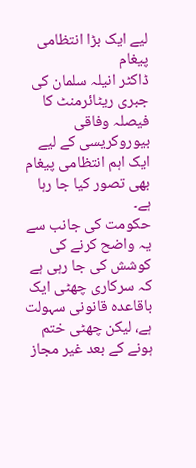لیے ایک بڑا انتظامی پیغام
ڈاکٹر انیلہ سلمان کی جبری ریٹائرمنٹ کا فیصلہ وفاقی بیوروکریسی کے لیے ایک اہم انتظامی پیغام بھی تصور کیا جا رہا ہے۔
حکومت کی جانب سے یہ واضح کرنے کی کوشش کی جا رہی ہے کہ سرکاری چھٹی ایک باقاعدہ قانونی سہولت ہے، لیکن چھٹی ختم ہونے کے بعد غیر مجاز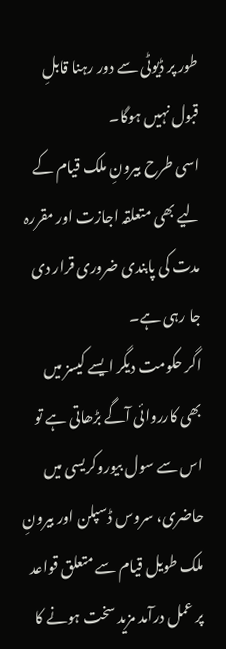طور پر ڈیوٹی سے دور رہنا قابلِ قبول نہیں ہوگا۔
اسی طرح بیرونِ ملک قیام کے لیے بھی متعلقہ اجازت اور مقررہ مدت کی پابندی ضروری قرار دی جا رہی ہے۔
اگر حکومت دیگر ایسے کیسز میں بھی کارروائی آگے بڑھاتی ہے تو اس سے سول بیوروکریسی میں حاضری، سروس ڈسپلن اور بیرونِ ملک طویل قیام سے متعلق قواعد پر عمل درآمد مزید سخت ہونے کا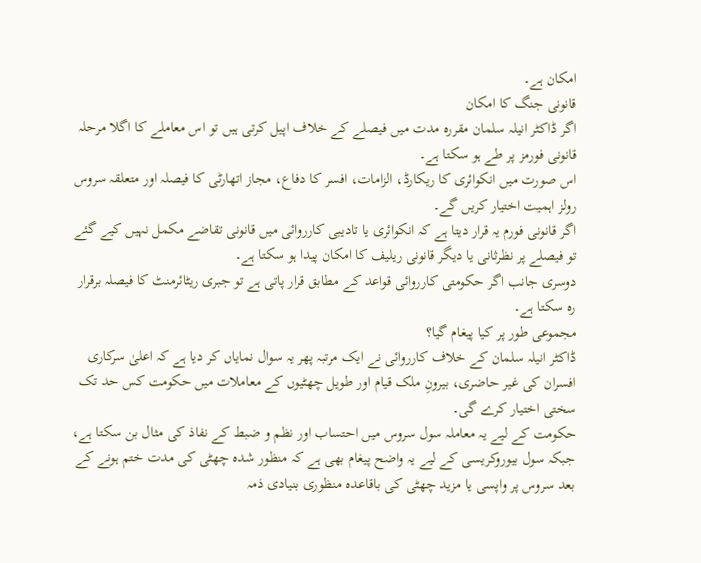امکان ہے۔
قانونی جنگ کا امکان
اگر ڈاکٹر انیلہ سلمان مقررہ مدت میں فیصلے کے خلاف اپیل کرتی ہیں تو اس معاملے کا اگلا مرحلہ قانونی فورمز پر طے ہو سکتا ہے۔
اس صورت میں انکوائری کا ریکارڈ، الزامات، افسر کا دفاع، مجاز اتھارٹی کا فیصلہ اور متعلقہ سروس رولز اہمیت اختیار کریں گے۔
اگر قانونی فورم یہ قرار دیتا ہے کہ انکوائری یا تادیبی کارروائی میں قانونی تقاضے مکمل نہیں کیے گئے تو فیصلے پر نظرثانی یا دیگر قانونی ریلیف کا امکان پیدا ہو سکتا ہے۔
دوسری جانب اگر حکومتی کارروائی قواعد کے مطابق قرار پاتی ہے تو جبری ریٹائرمنٹ کا فیصلہ برقرار رہ سکتا ہے۔
مجموعی طور پر کیا پیغام گیا؟
ڈاکٹر انیلہ سلمان کے خلاف کارروائی نے ایک مرتبہ پھر یہ سوال نمایاں کر دیا ہے کہ اعلیٰ سرکاری افسران کی غیر حاضری، بیرونِ ملک قیام اور طویل چھٹیوں کے معاملات میں حکومت کس حد تک سختی اختیار کرے گی۔
حکومت کے لیے یہ معاملہ سول سروس میں احتساب اور نظم و ضبط کے نفاذ کی مثال بن سکتا ہے، جبکہ سول بیوروکریسی کے لیے یہ واضح پیغام بھی ہے کہ منظور شدہ چھٹی کی مدت ختم ہونے کے بعد سروس پر واپسی یا مزید چھٹی کی باقاعدہ منظوری بنیادی ذمہ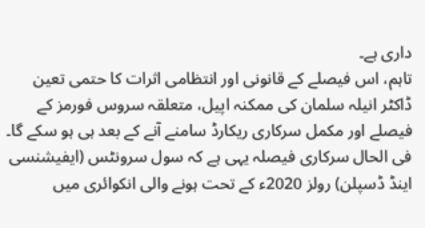داری ہے۔
تاہم، اس فیصلے کے قانونی اور انتظامی اثرات کا حتمی تعین ڈاکٹر انیلہ سلمان کی ممکنہ اپیل، متعلقہ سروس فورمز کے فیصلے اور مکمل سرکاری ریکارڈ سامنے آنے کے بعد ہی ہو سکے گا۔
فی الحال سرکاری فیصلہ یہی ہے کہ سول سرونٹس (ایفیشنسی اینڈ ڈسپلن) رولز 2020ء کے تحت ہونے والی انکوائری میں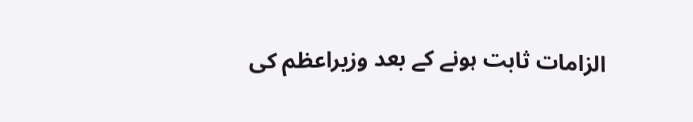الزامات ثابت ہونے کے بعد وزیراعظم کی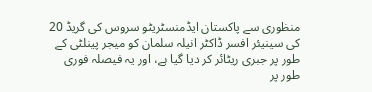منظوری سے پاکستان ایڈمنسٹریٹو سروس کی گریڈ 20 کی سینیئر افسر ڈاکٹر انیلہ سلمان کو میجر پینلٹی کے طور پر جبری ریٹائر کر دیا گیا ہے، اور یہ فیصلہ فوری طور پر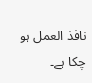نافذ العمل ہو چکا ہے۔